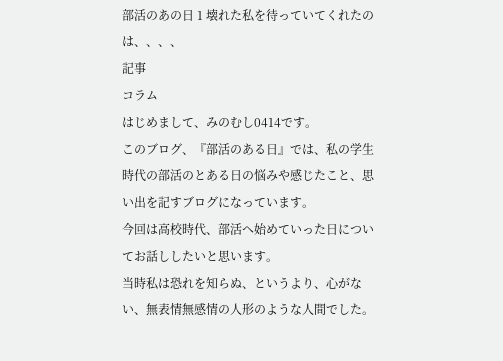部活のあの日 1 壊れた私を待っていてくれたのは、、、、
記事
コラム
はじめまして、みのむし0414です。
このブログ、『部活のある日』では、私の学生時代の部活のとある日の悩みや感じたこと、思い出を記すブログになっています。
今回は高校時代、部活へ始めていった日についてお話ししたいと思います。
当時私は恐れを知らぬ、というより、心がない、無表情無感情の人形のような人間でした。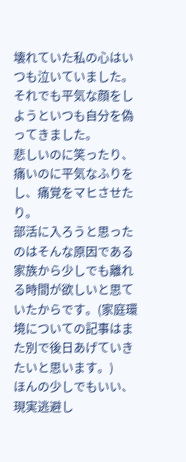壊れていた私の心はいつも泣いていました。
それでも平気な顔をしようといつも自分を偽ってきました。
悲しいのに笑ったり、痛いのに平気なふりをし、痛覚をマヒさせたり。
部活に入ろうと思ったのはそんな原因である家族から少しでも離れる時間が欲しいと思ていたからです。(家庭環境についての記事はまた別で後日あげていきたいと思います。)
ほんの少しでもいい、現実逃避し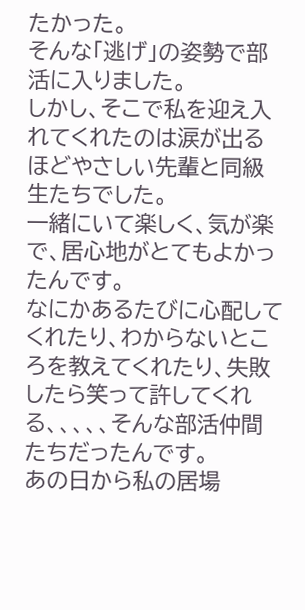たかった。
そんな「逃げ」の姿勢で部活に入りました。
しかし、そこで私を迎え入れてくれたのは涙が出るほどやさしい先輩と同級生たちでした。
一緒にいて楽しく、気が楽で、居心地がとてもよかったんです。
なにかあるたびに心配してくれたり、わからないところを教えてくれたり、失敗したら笑って許してくれる、、、、、そんな部活仲間たちだったんです。
あの日から私の居場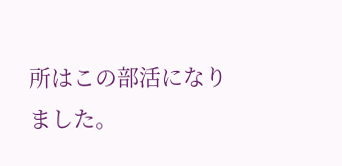所はこの部活になりました。